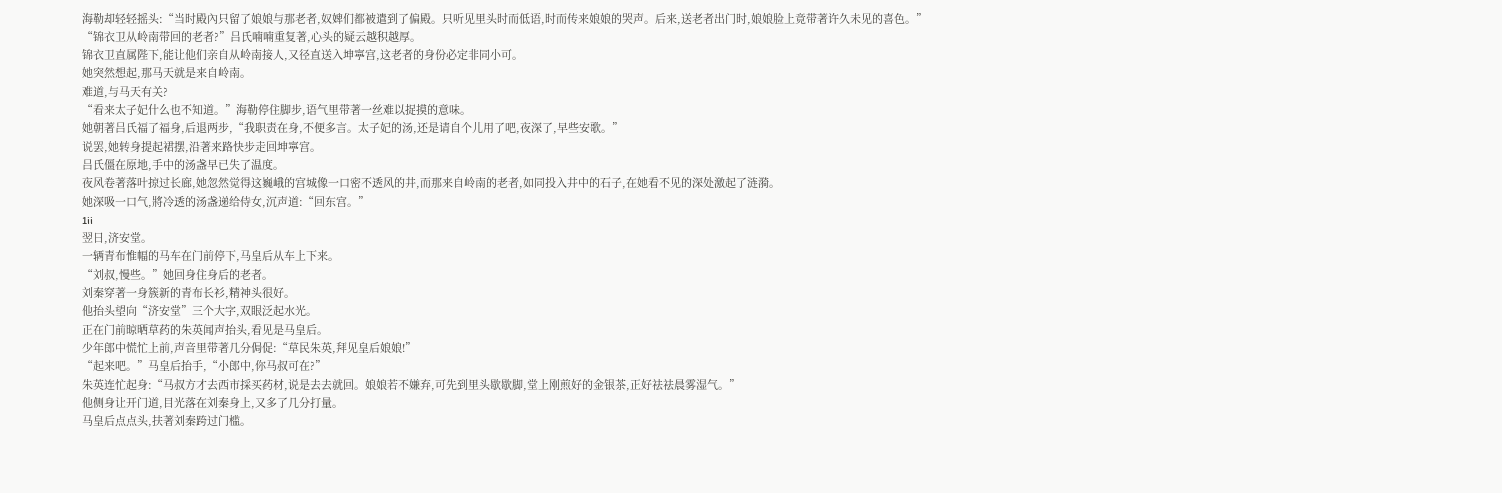海勒却轻轻摇头:“当时殿內只留了娘娘与那老者,奴婢们都被遣到了偏殿。只听见里头时而低语,时而传来娘娘的哭声。后来,送老者出门时,娘娘脸上竟带著许久未见的喜色。”
“锦衣卫从岭南带回的老者?”吕氏喃喃重复著,心头的疑云越积越厚。
锦衣卫直属陛下,能让他们亲自从岭南接人,又径直送入坤寧宫,这老者的身份必定非同小可。
她突然想起,那马天就是来自岭南。
难道,与马天有关?
“看来太子妃什么也不知道。”海勒停住脚步,语气里带著一丝难以捉摸的意味。
她朝著吕氏福了福身,后退两步,“我职责在身,不便多言。太子妃的汤,还是请自个儿用了吧,夜深了,早些安歌。”
说罢,她转身提起裙摆,沿著来路快步走回坤寧宫。
吕氏僵在原地,手中的汤盏早已失了温度。
夜风卷著落叶掠过长廊,她忽然觉得这巍峨的宫城像一口密不透风的井,而那来自岭南的老者,如同投入井中的石子,在她看不见的深处激起了涟漪。
她深吸一口气,將冷透的汤盏递给侍女,沉声道:“回东宫。”
1ii
翌日,济安堂。
一辆青布惟幅的马车在门前停下,马皇后从车上下来。
“刘叔,慢些。”她回身住身后的老者。
刘秦穿著一身簇新的青布长衫,精神头很好。
他抬头望向“济安堂”三个大字,双眼泛起水光。
正在门前晾晒草药的朱英闻声抬头,看见是马皇后。
少年郎中慌忙上前,声音里带著几分侷促:“草民朱英,拜见皇后娘娘!”
“起来吧。”马皇后抬手,“小郎中,你马叔可在?”
朱英连忙起身:“马叔方才去西市採买药材,说是去去就回。娘娘若不嫌弃,可先到里头歇歇脚,堂上刚煎好的金银茶,正好祛祛晨雾湿气。”
他侧身让开门道,目光落在刘秦身上,又多了几分打量。
马皇后点点头,扶著刘秦跨过门槛。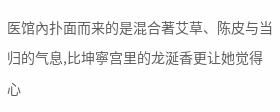医馆內扑面而来的是混合著艾草、陈皮与当归的气息,比坤寧宫里的龙涎香更让她觉得心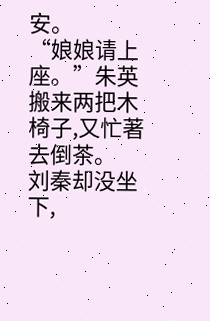安。
“娘娘请上座。”朱英搬来两把木椅子,又忙著去倒茶。
刘秦却没坐下,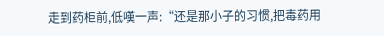走到药柜前,低嘆一声:“还是那小子的习惯,把毒药用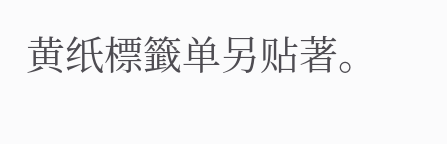黄纸標籤单另贴著。